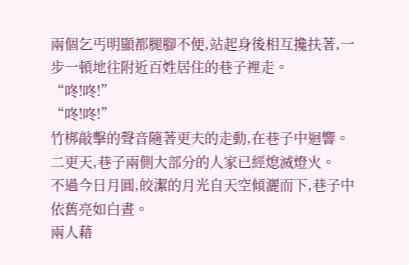兩個乞丐明顯都腿腳不便,站起身後相互攙扶著,一步一頓地往附近百姓居住的巷子裡走。
“咚!咚!”
“咚!咚!”
竹梆敲擊的聲音隨著更夫的走動,在巷子中迴響。
二更天,巷子兩側大部分的人家已經熄滅燈火。
不過今日月圓,皎潔的月光自天空傾灑而下,巷子中依舊亮如白晝。
兩人藉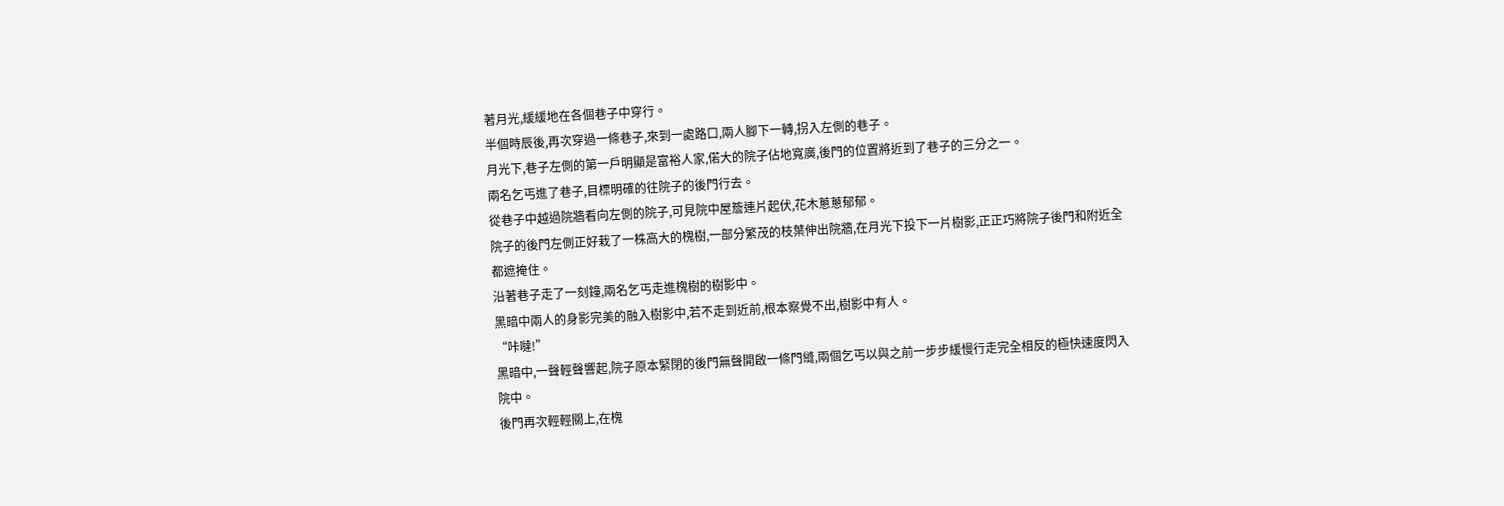著月光,緩緩地在各個巷子中穿行。
半個時辰後,再次穿過一條巷子,來到一處路口,兩人腳下一轉,拐入左側的巷子。
月光下,巷子左側的第一戶明顯是富裕人家,偌大的院子佔地寬廣,後門的位置將近到了巷子的三分之一。
兩名乞丐進了巷子,目標明確的往院子的後門行去。
從巷子中越過院牆看向左側的院子,可見院中屋簷連片起伏,花木蔥蔥郁郁。
院子的後門左側正好栽了一株高大的槐樹,一部分繁茂的枝葉伸出院牆,在月光下投下一片樹影,正正巧將院子後門和附近全都遮掩住。
沿著巷子走了一刻鐘,兩名乞丐走進槐樹的樹影中。
黑暗中兩人的身影完美的融入樹影中,若不走到近前,根本察覺不出,樹影中有人。
“咔噠!”
黑暗中,一聲輕聲響起,院子原本緊閉的後門無聲開啟一條門縫,兩個乞丐以與之前一步步緩慢行走完全相反的極快速度閃入院中。
後門再次輕輕關上,在槐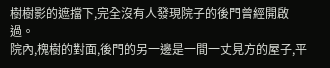樹樹影的遮擋下,完全沒有人發現院子的後門曾經開啟過。
院內,槐樹的對面,後門的另一邊是一間一丈見方的屋子,平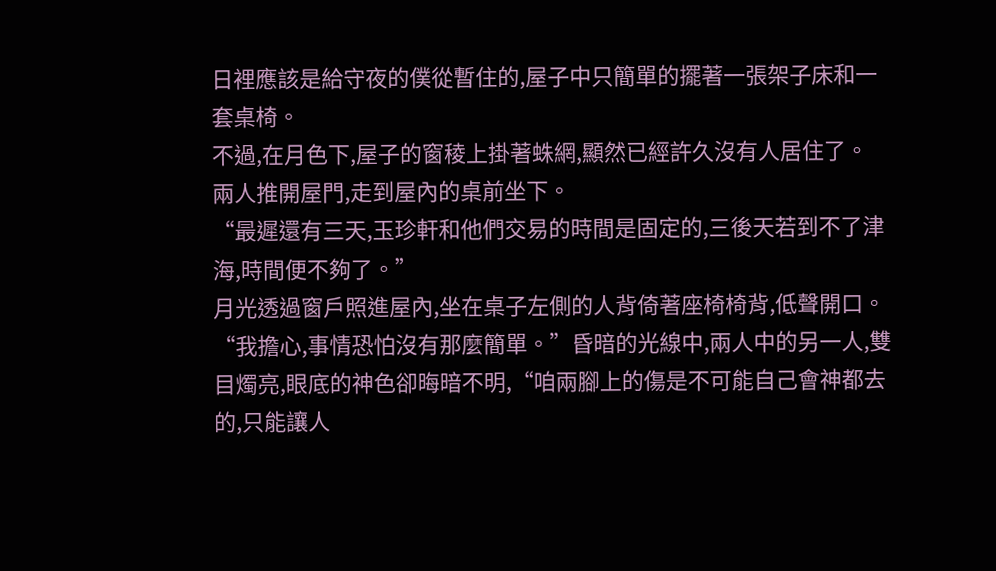日裡應該是給守夜的僕從暫住的,屋子中只簡單的擺著一張架子床和一套桌椅。
不過,在月色下,屋子的窗稜上掛著蛛網,顯然已經許久沒有人居住了。
兩人推開屋門,走到屋內的桌前坐下。
“最遲還有三天,玉珍軒和他們交易的時間是固定的,三後天若到不了津海,時間便不夠了。”
月光透過窗戶照進屋內,坐在桌子左側的人背倚著座椅椅背,低聲開口。
“我擔心,事情恐怕沒有那麼簡單。”昏暗的光線中,兩人中的另一人,雙目燭亮,眼底的神色卻晦暗不明,“咱兩腳上的傷是不可能自己會神都去的,只能讓人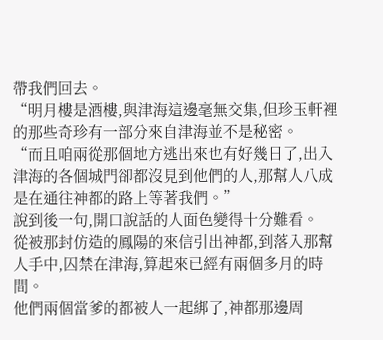帶我們回去。
“明月樓是酒樓,與津海這邊毫無交集,但珍玉軒裡的那些奇珍有一部分來自津海並不是秘密。
“而且咱兩從那個地方逃出來也有好幾日了,出入津海的各個城門卻都沒見到他們的人,那幫人八成是在通往神都的路上等著我們。”
說到後一句,開口說話的人面色變得十分難看。
從被那封仿造的鳳陽的來信引出神都,到落入那幫人手中,囚禁在津海,算起來已經有兩個多月的時間。
他們兩個當爹的都被人一起綁了,神都那邊周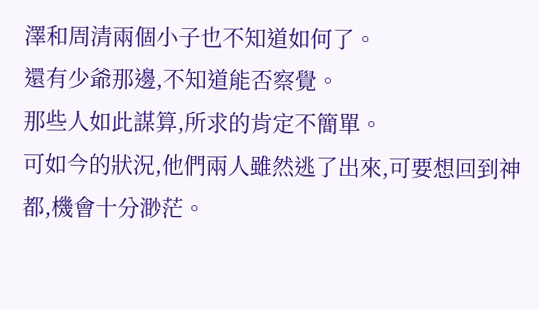澤和周清兩個小子也不知道如何了。
還有少爺那邊,不知道能否察覺。
那些人如此謀算,所求的肯定不簡單。
可如今的狀況,他們兩人雖然逃了出來,可要想回到神都,機會十分渺茫。